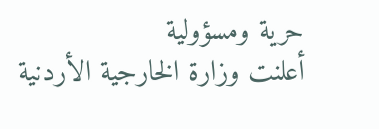حرية ومسؤولية
أعلنت وزارة الخارجية الأردنية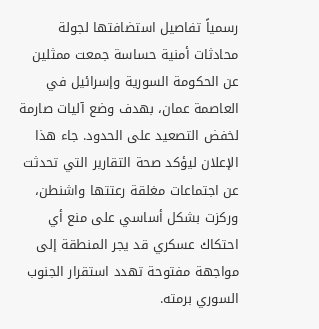رسمياً تفاصيل استضافتها لجولة محادثات أمنية حساسة جمعت ممثلين عن الحكومة السورية وإسرائيل في العاصمة عمان، بهدف وضع آليات صارمة لخفض التصعيد على الحدود. جاء هذا الإعلان ليؤكد صحة التقارير التي تحدثت عن اجتماعات مغلقة رعتتها واشنطن، وركزت بشكل أساسي على منع أي احتكاك عسكري قد يجر المنطقة إلى مواجهة مفتوحة تهدد استقرار الجنوب السوري برمته.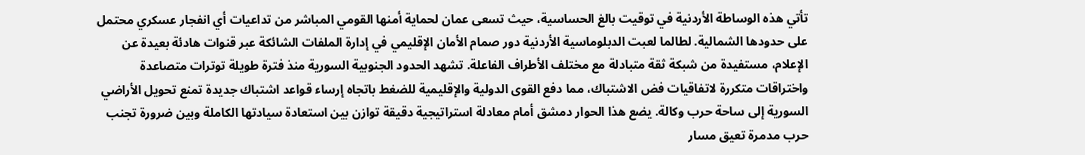تأتي هذه الوساطة الأردنية في توقيت بالغ الحساسية، حيث تسعى عمان لحماية أمنها القومي المباشر من تداعيات أي انفجار عسكري محتمل على حدودها الشمالية. لطالما لعبت الدبلوماسية الأردنية دور صمام الأمان الإقليمي في إدارة الملفات الشائكة عبر قنوات هادئة بعيدة عن الإعلام، مستفيدة من شبكة ثقة متبادلة مع مختلف الأطراف الفاعلة. تشهد الحدود الجنوبية السورية منذ فترة طويلة توترات متصاعدة واختراقات متكررة لاتفاقيات فض الاشتباك، مما دفع القوى الدولية والإقليمية للضغط باتجاه إرساء قواعد اشتباك جديدة تمنع تحويل الأراضي السورية إلى ساحة حرب وكالة. يضع هذا الحوار دمشق أمام معادلة استراتيجية دقيقة توازن بين استعادة سيادتها الكاملة وبين ضرورة تجنب حرب مدمرة تعيق مسار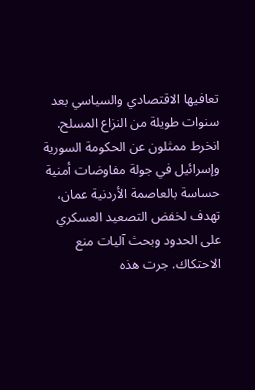تعافيها الاقتصادي والسياسي بعد سنوات طويلة من النزاع المسلح.
انخرط ممثلون عن الحكومة السورية وإسرائيل في جولة مفاوضات أمنية حساسة بالعاصمة الأردنية عمان، تهدف لخفض التصعيد العسكري على الحدود وبحث آليات منع الاحتكاك. جرت هذه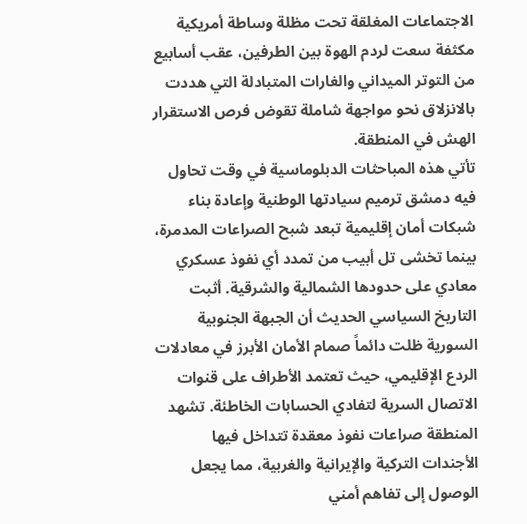الاجتماعات المغلقة تحت مظلة وساطة أمريكية مكثفة سعت لردم الهوة بين الطرفين، عقب أسابيع من التوتر الميداني والغارات المتبادلة التي هددت بالانزلاق نحو مواجهة شاملة تقوض فرص الاستقرار الهش في المنطقة.
تأتي هذه المباحثات الدبلوماسية في وقت تحاول فيه دمشق ترميم سيادتها الوطنية وإعادة بناء شبكات أمان إقليمية تبعد شبح الصراعات المدمرة، بينما تخشى تل أبيب من تمدد أي نفوذ عسكري معادي على حدودها الشمالية والشرقية. أثبت التاريخ السياسي الحديث أن الجبهة الجنوبية السورية ظلت دائماً صمام الأمان الأبرز في معادلات الردع الإقليمي، حيث تعتمد الأطراف على قنوات الاتصال السرية لتفادي الحسابات الخاطئة. تشهد المنطقة صراعات نفوذ معقدة تتداخل فيها الأجندات التركية والإيرانية والغربية، مما يجعل الوصول إلى تفاهم أمني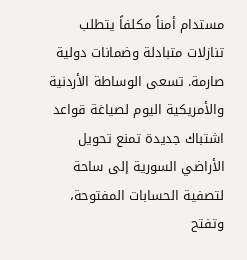مستدام أمناً مكلفاً يتطلب تنازلات متبادلة وضمانات دولية صارمة. تسعى الوساطة الأردنية والأمريكية اليوم لصياغة قواعد اشتباك جديدة تمنع تحويل الأراضي السورية إلى ساحة لتصفية الحسابات المفتوحة، وتفتح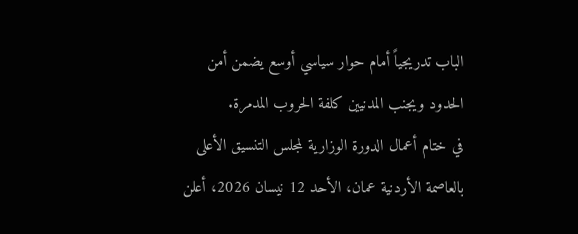الباب تدريجياً أمام حوار سياسي أوسع يضمن أمن الحدود ويجنب المدنيين كلفة الحروب المدمرة.
في ختام أعمال الدورة الوزارية لمجلس التنسيق الأعلى بالعاصمة الأردنية عمان، الأحد 12 نيسان 2026، أعلن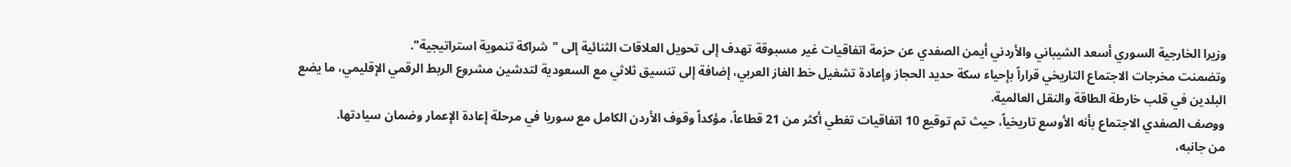وزيرا الخارجية السوري أسعد الشيباني والأردني أيمن الصفدي عن حزمة اتفاقيات غير مسبوقة تهدف إلى تحويل العلاقات الثنائية إلى "شراكة تنموية استراتيجية".
وتضمنت مخرجات الاجتماع التاريخي قراراً بإحياء سكة حديد الحجاز وإعادة تشغيل خط الغاز العربي، إضافة إلى تنسيق ثلاثي مع السعودية لتدشين مشروع الربط الرقمي الإقليمي، ما يضع البلدين في قلب خارطة الطاقة والنقل العالمية.
ووصف الصفدي الاجتماع بأنه الأوسع تاريخياً، حيث تم توقيع 10 اتفاقيات تغطي أكثر من 21 قطاعاً، مؤكداً وقوف الأردن الكامل مع سوريا في مرحلة إعادة الإعمار وضمان سيادتها.
من جانبه،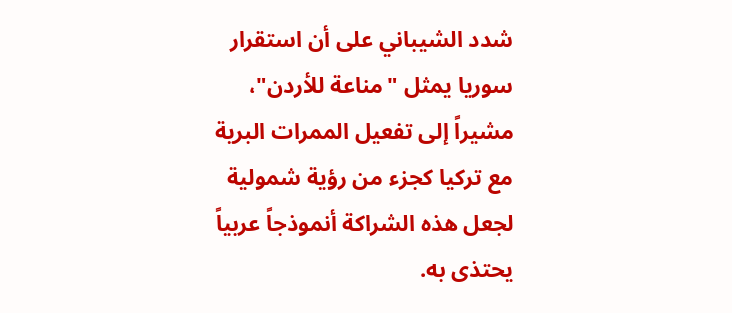شدد الشيباني على أن استقرار سوريا يمثل "مناعة للأردن"، مشيراً إلى تفعيل الممرات البرية مع تركيا كجزء من رؤية شمولية لجعل هذه الشراكة أنموذجاً عربياً يحتذى به.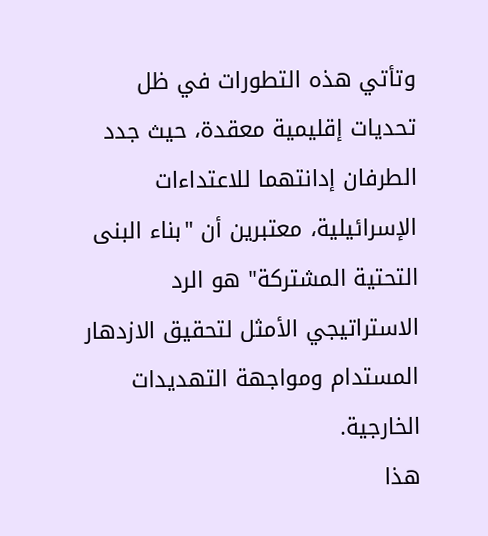وتأتي هذه التطورات في ظل تحديات إقليمية معقدة، حيث جدد الطرفان إدانتهما للاعتداءات الإسرائيلية، معتبرين أن "بناء البنى التحتية المشتركة" هو الرد الاستراتيجي الأمثل لتحقيق الازدهار المستدام ومواجهة التهديدات الخارجية.
هذا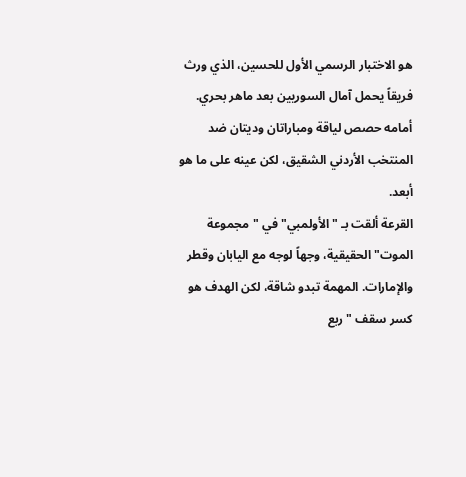هو الاختبار الرسمي الأول للحسين، الذي ورث فريقاً يحمل آمال السوريين بعد ماهر بحري. أمامه حصص لياقة ومباراتان وديتان ضد المنتخب الأردني الشقيق، لكن عينه على ما هو أبعد.
القرعة ألقت بـ "الأولمبي" في "مجموعة الموت" الحقيقية، وجهاً لوجه مع اليابان وقطر والإمارات. المهمة تبدو شاقة، لكن الهدف هو كسر سقف "ربع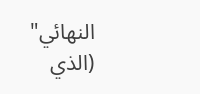النهائي" (الذي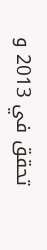تحقق في 2013 و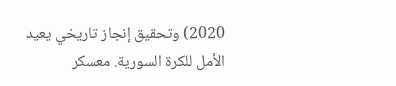2020) وتحقيق إنجاز تاريخي يعيد الأمل للكرة السورية. معسكر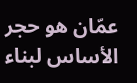عمّان هو حجر الأساس لبناء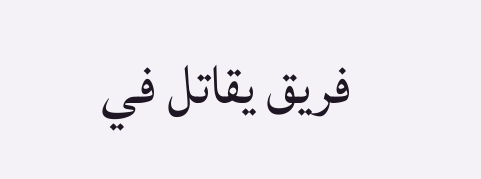فريق يقاتل في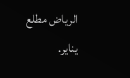الرياض مطلع يناير.